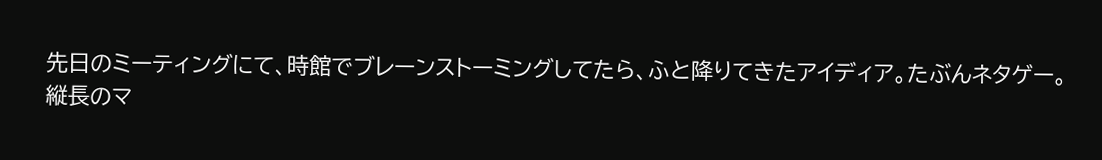先日のミーティングにて、時館でブレーンストーミングしてたら、ふと降りてきたアイディア。たぶんネタゲー。
縦長のマ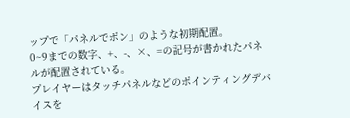ップで「パネルでポン」のような初期配置。
0~9までの数字、+、-、×、=の記号が書かれたパネルが配置されている。
プレイヤーはタッチパネルなどのポインティングデバイスを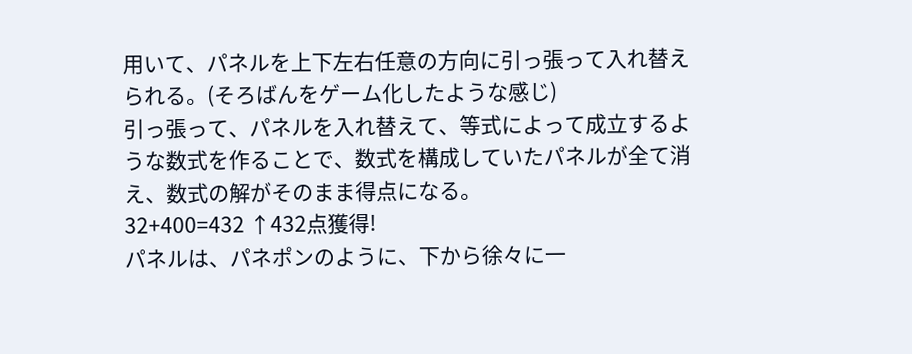用いて、パネルを上下左右任意の方向に引っ張って入れ替えられる。(そろばんをゲーム化したような感じ)
引っ張って、パネルを入れ替えて、等式によって成立するような数式を作ることで、数式を構成していたパネルが全て消え、数式の解がそのまま得点になる。
32+400=432 ↑432点獲得!
パネルは、パネポンのように、下から徐々に一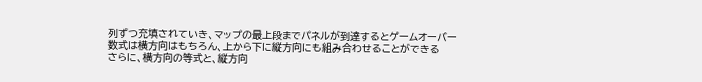列ずつ充填されていき、マップの最上段までパネルが到達するとゲームオーバー
数式は横方向はもちろん、上から下に縦方向にも組み合わせることができる
さらに、横方向の等式と、縦方向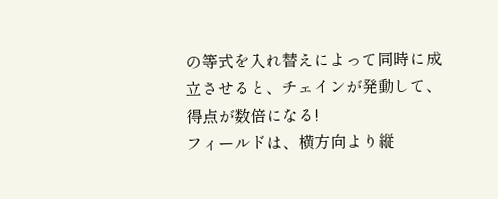の等式を入れ替えによって同時に成立させると、チェインが発動して、得点が数倍になる!
フィールドは、横方向より縦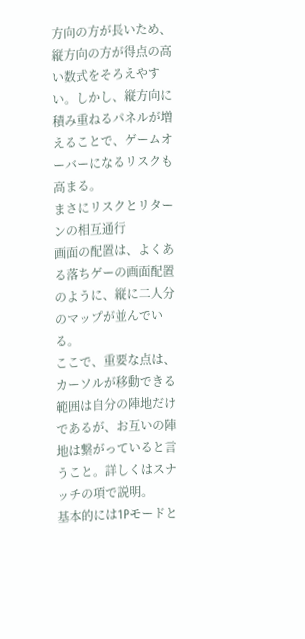方向の方が長いため、縦方向の方が得点の高い数式をそろえやすい。しかし、縦方向に積み重ねるパネルが増えることで、ゲームオーバーになるリスクも高まる。
まさにリスクとリターンの相互通行
画面の配置は、よくある落ちゲーの画面配置のように、縦に二人分のマップが並んでいる。
ここで、重要な点は、カーソルが移動できる範囲は自分の陣地だけであるが、お互いの陣地は繋がっていると言うこと。詳しくはスナッチの項で説明。
基本的には1Pモードと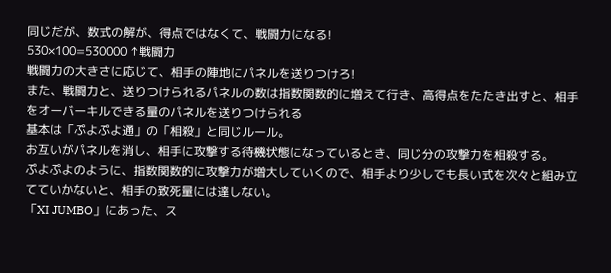同じだが、数式の解が、得点ではなくて、戦闘力になる!
530×100=530000 ↑戦闘力
戦闘力の大きさに応じて、相手の陣地にパネルを送りつけろ!
また、戦闘力と、送りつけられるパネルの数は指数関数的に増えて行き、高得点をたたき出すと、相手をオーバーキルできる量のパネルを送りつけられる
基本は「ぷよぷよ通」の「相殺」と同じルール。
お互いがパネルを消し、相手に攻撃する待機状態になっているとき、同じ分の攻撃力を相殺する。
ぷよぷよのように、指数関数的に攻撃力が増大していくので、相手より少しでも長い式を次々と組み立てていかないと、相手の致死量には達しない。
「XI JUMBO」にあった、ス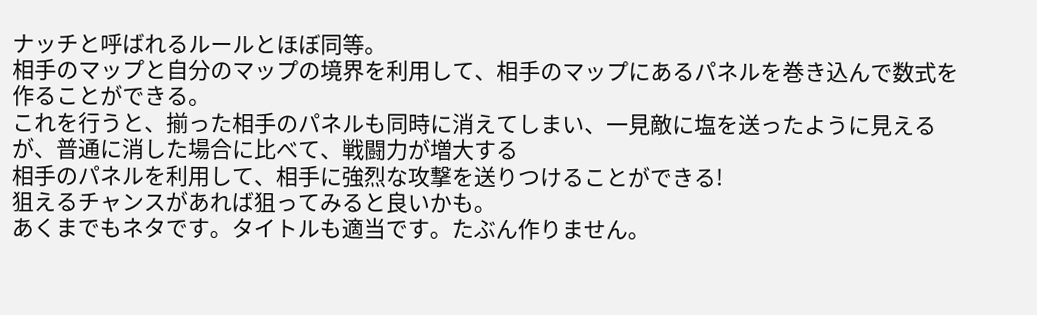ナッチと呼ばれるルールとほぼ同等。
相手のマップと自分のマップの境界を利用して、相手のマップにあるパネルを巻き込んで数式を作ることができる。
これを行うと、揃った相手のパネルも同時に消えてしまい、一見敵に塩を送ったように見えるが、普通に消した場合に比べて、戦闘力が増大する
相手のパネルを利用して、相手に強烈な攻撃を送りつけることができる!
狙えるチャンスがあれば狙ってみると良いかも。
あくまでもネタです。タイトルも適当です。たぶん作りません。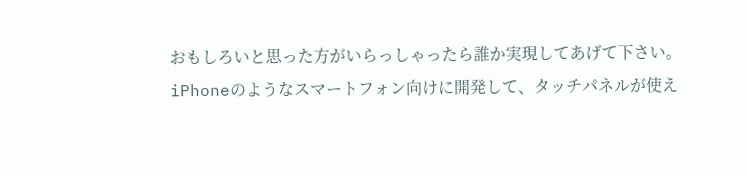おもしろいと思った方がいらっしゃったら誰か実現してあげて下さい。
iPhoneのようなスマートフォン向けに開発して、タッチパネルが使え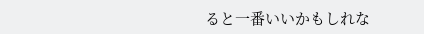ると一番いいかもしれな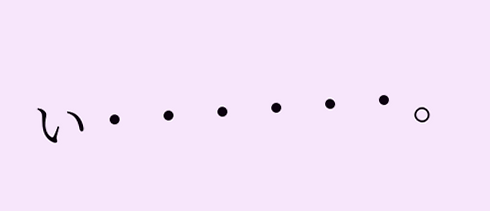い・・・・・・。